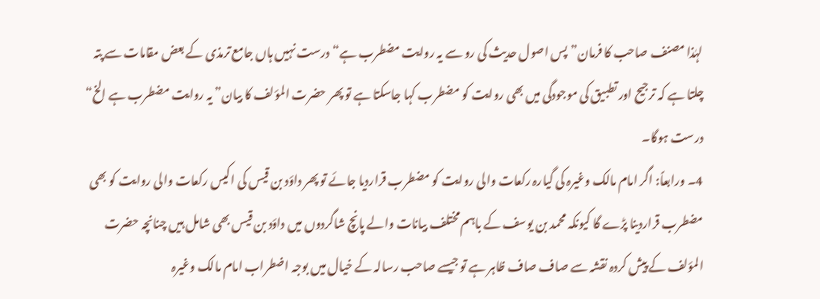لہٰذا مصنف صاحب کا فرمان”پس اصول حدیث کی رو سے یہ روایت مضطرب ہے“ درست نہیں ہاں جامع ترمذی کے بعض مقامات سے پتہ چلتا ہے کہ ترجیح اور تطبیق کی موجودگی میں بھی روایت کو مضطرب کہا جاسکتا ہے تو پھر حضرت المؤلف کا بیان” یہ روایت مضطرب ہے الخ“ درست ہوگا۔
4۔ ورابعاً: اگر امام مالک وغیرہ کی گیارہ رکعات والی روایت کو مضطرب قراردیا جائے تو پھر داؤد بن قیس کی اکیس رکعات والی روایت کو بھی مضطرب قراردینا پڑے گا کیونکہ محمد بن یوسف کے باہم مختلف بیانات والے پانچ شاگردوں میں داؤد بن قیس بھی شامل ہیں چنانچہ حضرت المؤلف کے پیش کردہ نقشہ سے صاف صاف ظاہر ہے تو جیسے صاحب رسالہ کے خیال میں بوجہ اضطراب امام مالک وغیرہ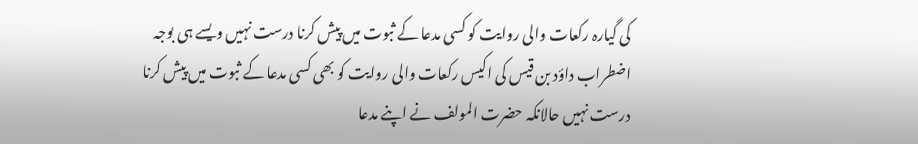کی گیارہ رکعات والی روایت کو کسی مدعا کے ثبوت میں پیش کرنا درست نہیں ویسے ہی بوجہ اضطراب داؤد بن قیس کی اکیس رکعات والی روایت کو بھی کسی مدعا کے ثبوت میں پیش کرنا درست نہیں حالانکہ حضرت المولف نے اپنے مدعا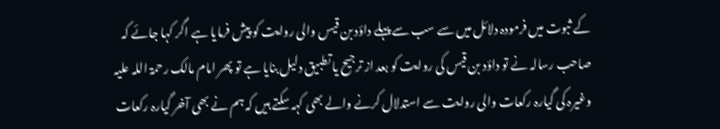کے ثبوت میں فرمودہ دلائل میں سے سب سے پہلے داؤد بن قیس والی روایت کو پیش فرمایا ہے اگر کہا جائے کہ صاحب رسالہ نے تو داؤد بن قیس کی روایت کو بعد از ترجیح یا تطبیق دلیل بنایا ہے تو پھر امام مالک رحمۃ اللہ علیہ وغیرہ کی گیارہ رکعات والی روایت سے استدلال کرنے والے بھی کہہ سکتے ہیں کہ ہم نے بھی آخر گیارہ رکعات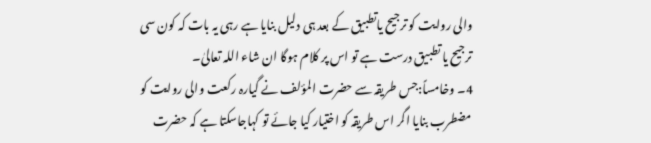والی روایت کو ترجیح یاتطبیق کے بعد ہی دلیل بنایا ہے رہی یہ بات کہ کون سی ترجیح یا تطبیق درست ہے تو اس پر کلام ہوگا ان شاء اللہ تعالیٰ۔
4۔ وخامساً:جس طریقہ سے حضرت المؤلف نے گیارہ رکعت والی روایت کو مضطرب بنایا اگر اس طریقہ کو اختیار کیا جائے تو کہاجاسکتا ہے کہ حضرت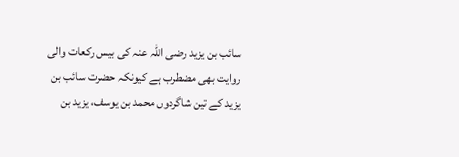سائب بن یزید رضی اللہ عنہ کی بیس رکعات والی روایت بھی مضطرب ہے کیونکہ حضرت سائب بن یزید کے تین شاگردوں محمد بن یوسف، یزید بن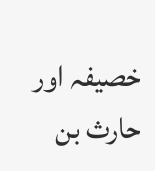خصیفہ اور حارث بن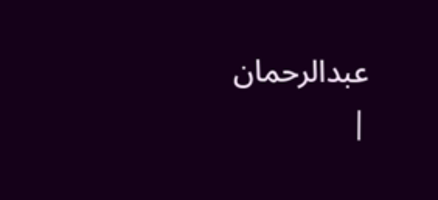عبدالرحمان
|